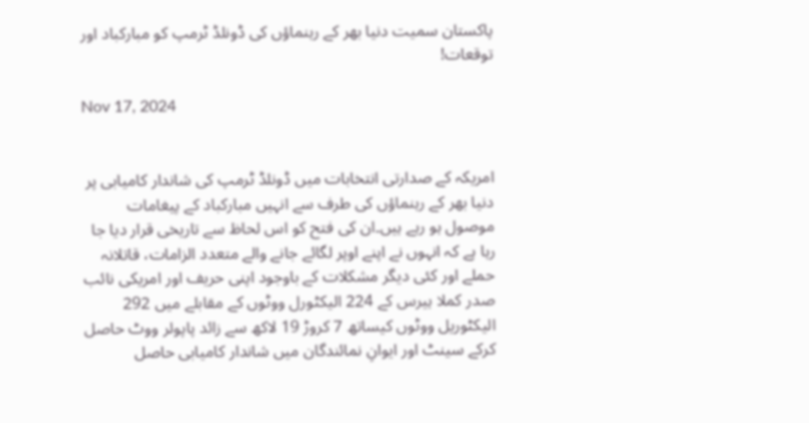پاکستان سمیت دنیا بھر کے رہنماؤں کی ڈونلڈ ٹرمپ کو مبارکباد اور توقعات!

Nov 17, 2024


امریکہ کے صدارتی انتخابات میں ڈونلڈ ٹرمپ کی شاندار کامیابی پر دنیا بھر کے رہنماؤں کی طرف سے انہیں مبارکباد کے پیغامات موصول ہو رہے ہیں۔ان کی فتح کو اس لحاظ سے تاریخی قرار دیا جا رہا ہے کہ انہوں نے اپنے اوپر لگائے جانے والے متعدد الزامات، قاتلانہ حملے اور کئی دیگر مشکلات کے باوجود اپنی حریف اور امریکی نائب صدر کملا ہیرس کے 224 الیکٹورل ووٹوں کے مقابلے میں 292 الیکٹوریل ووٹوں کیساتھ 7 کروڑ 19 لاکھ سے زائد پاپولر ووٹ حاصل کرکے سینٹ اور ایوانِ نمائندگان میں شاندار کامیابی حاصل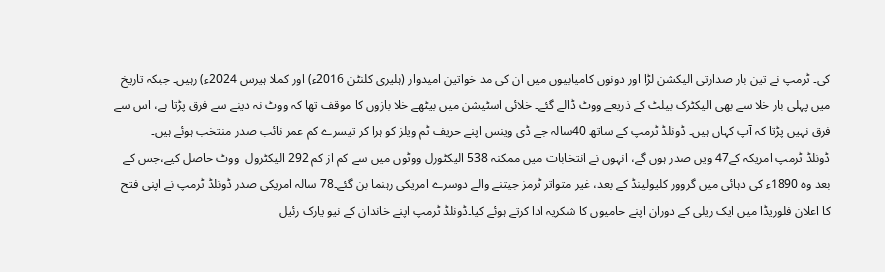کی۔ ٹرمپ نے تین بار صدارتی الیکشن لڑا اور دونوں کامیابیوں میں ان کی مد خواتین امیدوار (ہلیری کلنٹن 2016ء) اور کملا ہیرس 2024ء) رہیں۔ جبکہ تاریخ میں پہلی بار خلا سے بھی الیکٹرک بیلٹ کے ذریعے ووٹ ڈالے گئے۔ خلائی اسٹیشن میں بیٹھے خلا بازوں کا موقف تھا کہ ووٹ نہ دینے سے فرق پڑتا ہے، اس سے فرق نہیں پڑتا کہ آپ کہاں ہیں۔ ڈونلڈ ٹرمپ کے ساتھ 40سالہ جے ڈی وینس اپنے حریف ٹم ویلز کو ہرا کر تیسرے کم عمر نائب صدر منتخب ہوئے ہیں۔
ڈونلڈ ٹرمپ امریکہ کے47 ویں صدر ہوں گے، انہوں نے انتخابات میں ممکنہ 538 الیکٹورل ووٹوں میں سے کم از کم 292 الیکٹرول  ووٹ حاصل کیے،جس کے بعد وہ 1890ء کی دہائی میں گروور کلیولینڈ کے بعد، غیر متواتر ٹرمز جیتنے والے دوسرے امریکی رہنما بن گئے۔78 سالہ امریکی صدر ڈونلڈ ٹرمپ نے اپنی فتح کا اعلان فلوریڈا میں ایک ریلی کے دوران اپنے حامیوں کا شکریہ ادا کرتے ہوئے کیا۔ڈونلڈ ٹرمپ اپنے خاندان کے نیو یارک رئیل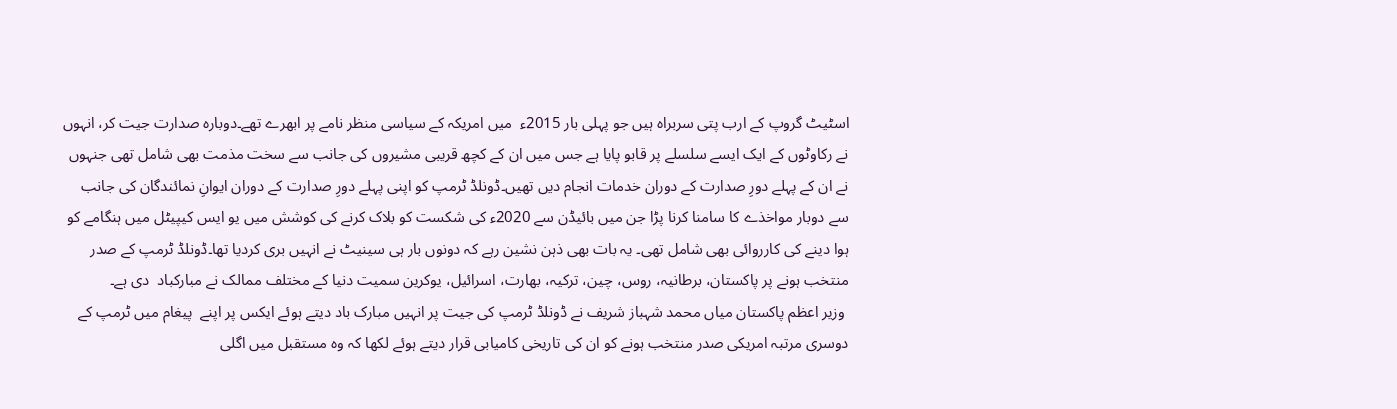اسٹیٹ گروپ کے ارب پتی سربراہ ہیں جو پہلی بار 2015ء  میں امریکہ کے سیاسی منظر نامے پر ابھرے تھے۔دوبارہ صدارت جیت کر، انہوں نے رکاوٹوں کے ایک ایسے سلسلے پر قابو پایا ہے جس میں ان کے کچھ قریبی مشیروں کی جانب سے سخت مذمت بھی شامل تھی جنہوں نے ان کے پہلے دورِ صدارت کے دوران خدمات انجام دیں تھیں۔ڈونلڈ ٹرمپ کو اپنی پہلے دورِ صدارت کے دوران ایوانِ نمائندگان کی جانب سے دوبار مواخذے کا سامنا کرنا پڑا جن میں بائیڈن سے 2020ء کی شکست کو بلاک کرنے کی کوشش میں یو ایس کیپیٹل میں ہنگامے کو ہوا دینے کی کارروائی بھی شامل تھی۔ یہ بات بھی ذہن نشین رہے کہ دونوں بار ہی سینیٹ نے انہیں بری کردیا تھا۔ڈونلڈ ٹرمپ کے صدر منتخب ہونے پر پاکستان، برطانیہ، روس، چین، ترکیہ، بھارت، اسرائیل، یوکرین سمیت دنیا کے مختلف ممالک نے مبارکباد  دی ہے۔
 وزیر اعظم پاکستان میاں محمد شہباز شریف نے ڈونلڈ ٹرمپ کی جیت پر انہیں مبارک باد دیتے ہوئے ایکس پر اپنے  پیغام میں ٹرمپ کے دوسری مرتبہ امریکی صدر منتخب ہونے کو ان کی تاریخی کامیابی قرار دیتے ہوئے لکھا کہ وہ مستقبل میں اگلی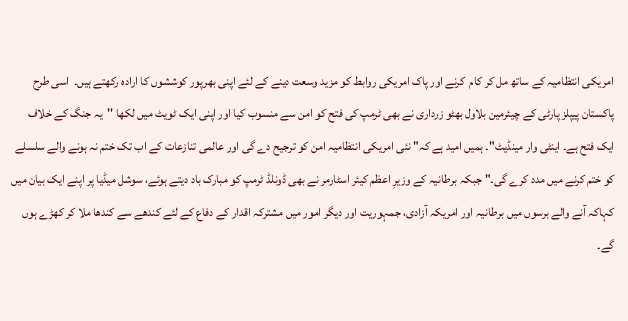امریکی انتظامیہ کے ساتھ مل کر کام  کرنے اور پاک امریکی روابط کو مزید وسعت دینے کے لئے اپنی بھرپور کوششوں کا ارادہ رکھتے ہیں۔  اسی طرح پاکستان پیپلز پارٹی کے چیئرمین بلاول بھٹو زرداری نے بھی ٹرمپ کی فتح کو امن سے منسوب کیا اور اپنی ایک ٹویٹ میں لکھا ''یہ جنگ کے خلاف ایک فتح ہے۔ اینٹی وار مینڈیٹ"۔ ہمیں امید ہے کہ" نئی امریکی انتظامیہ امن کو ترجیح دے گی اور عالمی تنازعات کے اب تک ختم نہ ہونے والے سلسلے کو ختم کرنے میں مدد کرے گی۔" جبکہ برطانیہ کے وزیرِ اعظم کیئر اسٹارمر نے بھی ڈونلڈ ٹرمپ کو مبارک باد دیتے ہوئے، سوشل میڈیا پر اپنے ایک بیان میں کہاکہ آنے والے برسوں میں برطانیہ اور امریکہ آزادی، جمہوریت اور دیگر امور میں مشترکہ اقدار کے دفاع کے لئے کندھے سے کندھا ملا کر کھڑے ہوں گے۔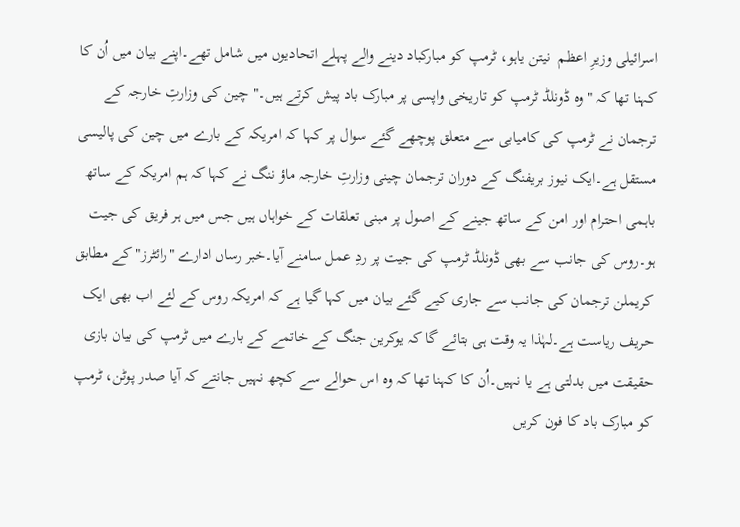اسرائیلی وزیرِ اعظم  نیتن یاہو، ٹرمپ کو مبارکباد دینے والے پہلے اتحادیوں میں شامل تھے۔اپنے بیان میں اُن کا کہنا تھا کہ "وہ ڈونلڈ ٹرمپ کو تاریخی واپسی پر مبارک باد پیش کرتے ہیں۔" چین کی وزارتِ خارجہ کے ترجمان نے ٹرمپ کی کامیابی سے متعلق پوچھے گئے سوال پر کہا کہ امریکہ کے بارے میں چین کی پالیسی مستقل ہے۔ایک نیوز بریفنگ کے دوران ترجمان چینی وزارتِ خارجہ ماؤ ننگ نے کہا کہ ہم امریکہ کے ساتھ باہمی احترام اور امن کے ساتھ جینے کے اصول پر مبنی تعلقات کے خواہاں ہیں جس میں ہر فریق کی جیت ہو۔روس کی جانب سے بھی ڈونلڈ ٹرمپ کی جیت پر ردِ عمل سامنے آیا۔خبر رساں ادارے "رائٹرز" کے مطابق کریملن ترجمان کی جانب سے جاری کیے گئے بیان میں کہا گیا ہے کہ امریکہ روس کے لئے اب بھی ایک حریف ریاست ہے۔لہٰذا یہ وقت ہی بتائے گا کہ یوکرین جنگ کے خاتمے کے بارے میں ٹرمپ کی بیان بازی حقیقت میں بدلتی ہے یا نہیں۔اُن کا کہنا تھا کہ وہ اس حوالے سے کچھ نہیں جانتے کہ آیا صدر پوٹن، ٹرمپ کو مبارک باد کا فون کریں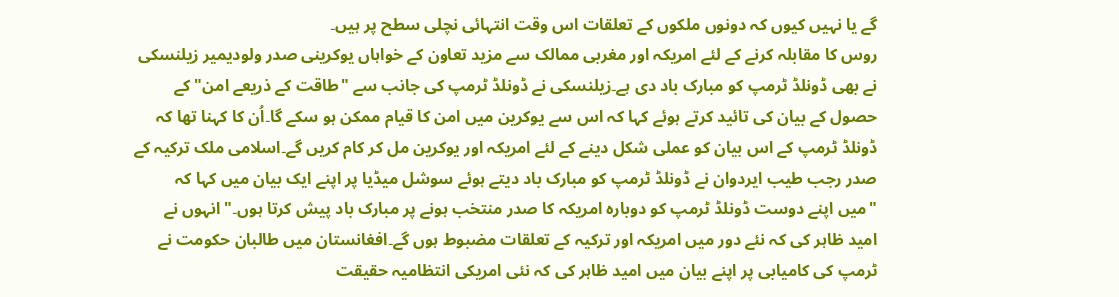گے یا نہیں کیوں کہ دونوں ملکوں کے تعلقات اس وقت انتہائی نچلی سطح پر ہیں۔
روس کا مقابلہ کرنے کے لئے امریکہ اور مغربی ممالک سے مزید تعاون کے خواہاں یوکرینی صدر ولودیمیر زیلنسکی نے بھی ڈونلڈ ٹرمپ کو مبارک باد دی ہے۔زیلنسکی نے ڈونلڈ ٹرمپ کی جانب سے "طاقت کے ذریعے امن" کے حصول کے بیان کی تائید کرتے ہوئے کہا کہ اس سے یوکرین میں امن کا قیام ممکن ہو سکے گا۔اُن کا کہنا تھا کہ ڈونلڈ ٹرمپ کے اس بیان کو عملی شکل دینے کے لئے امریکہ اور یوکرین مل کر کام کریں گے۔اسلامی ملک ترکیہ کے صدر رجب طیب ایردوان نے ڈونلڈ ٹرمپ کو مبارک باد دیتے ہوئے سوشل میڈیا پر اپنے ایک بیان میں کہا کہ "میں اپنے دوست ڈونلڈ ٹرمپ کو دوبارہ امریکہ کا صدر منتخب ہونے پر مبارک باد پیش کرتا ہوں۔"انہوں نے امید ظاہر کی کہ نئے دور میں امریکہ اور ترکیہ کے تعلقات مضبوط ہوں گے۔افغانستان میں طالبان حکومت نے ٹرمپ کی کامیابی پر اپنے بیان میں امید ظاہر کی کہ نئی امریکی انتظامیہ حقیقت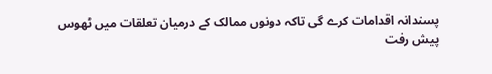پسندانہ اقدامات کرے گی تاکہ دونوں ممالک کے درمیان تعلقات میں ٹھوس پیش رفت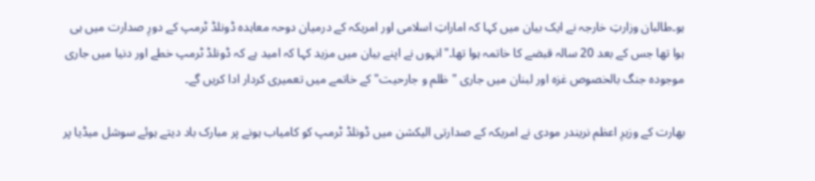ہو۔طالبان وزارتِ خارجہ نے ایک بیان میں کہا کہ اماراتِ اسلامی اور امریکہ کے درمیان دوحہ معاہدہ ڈونلڈ ٹرمپ کے دورِ صدارت میں ہی ہوا تھا جس کے بعد 20 سالہ قبضے کا خاتمہ ہوا تھا۔"انہوں نے اپنے بیان میں مزید کہا کہ امید ہے کہ ڈونلڈ ٹرمپ خطے اور دنیا میں جاری موجودہ جنگ بالخصوص غزہ اور لبنان میں جاری "ظلم و جارحیت" کے خاتمے میں تعمیری کردار ادا کریں گے۔

بھارت کے وزیرِ اعظم نریندر مودی نے امریکہ کے صدارتی الیکشن میں ڈونلڈ ٹرمپ کو کامیاب ہونے پر مبارک باد دیتے ہوئے سوشل میڈیا پر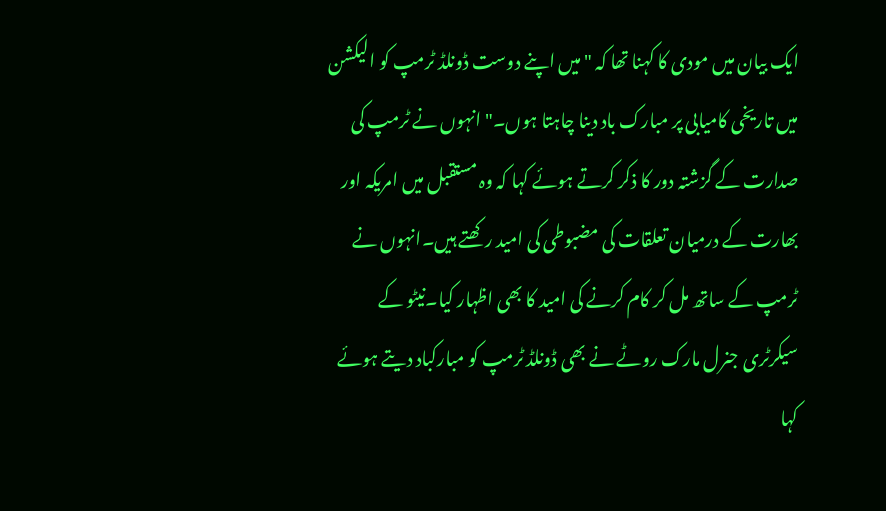ایک بیان میں مودی کا کہنا تھا کہ "میں اپنے دوست ڈونلڈ ٹرمپ کو الیکشن میں تاریخی کامیابی پر مبارک باد دینا چاہتا ہوں۔"انہوں نے ٹرمپ کی صدارت کے گزشتہ دور کا ذکر کرتے ہوئے کہا کہ وہ مستقبل میں امریکہ اور بھارت کے درمیان تعلقات کی مضبوطی کی امید رکھتے ہیں۔انہوں نے ٹرمپ کے ساتھ مل کر کام کرنے کی امید کا بھی اظہار کیا۔نیٹو کے سیکرٹری جنرل مارک روٹے نے بھی ڈونلڈ ٹرمپ کو مبارکباد دیتے ہوئے کہا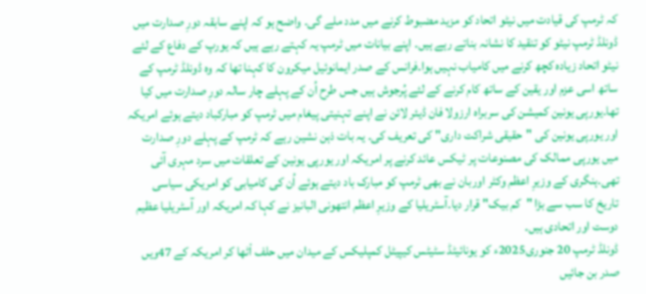کہ ٹرمپ کی قیادت میں نیٹو اتحاد کو مزید مضبوط کرنے میں مدد ملے گی۔ واضح ہو کہ اپنے سابقہ دورِ صدارت میں ڈونلڈ ٹرمپ نیٹو کو تنقید کا نشانہ بناتے رہے ہیں۔ اپنے بیانات میں ٹرمپ یہ کہتے رہے ہیں کہ یورپ کے دفاع کے لئے نیٹو اتحاد زیادہ کچھ کرنے میں کامیاب نہیں ہوا۔فرانس کے صدر ایمانوئیل میکرون کا کہنا تھا کہ وہ ڈونلڈ ٹرمپ کے ساتھ اسی عزم اور یقین کے ساتھ کام کرنے کے لئے پُرجوش ہیں جس طرح اُن کے پہلے چار سالہ دورِ صدارت میں کیا تھا۔یورپی یونین کمیشن کی سربراہ ارزولا فان ڈیئر لائن نے اپنے تہنیتی پیغام میں ٹرمپ کو مبارکباد دیتے ہوئے امریکہ اور یورپی یونین کی "حقیقی شراکت داری" کی تعریف کی۔ یہ بات ذہن نشین رہے کہ ٹرمپ کے پہلے دورِ صدارت میں یورپی ممالک کی مصنوعات پر ٹیکس عائد کرنے پر امریکہ اور یورپی یونین کے تعلقات میں سرد مہری آئی تھی۔ہنگری کے وزیرِ اعظم وکٹر اوربان نے بھی ٹرمپ کو مبارک باد دیتے ہوئے اُن کی کامیابی کو امریکی سیاسی تاریخ کا سب سے بڑا "کم بیک" قرار دیا۔آسٹریلیا کے وزیرِ اعظم انتھونی البانیز نے کہا کہ امریکہ اور آسٹریلیا عظیم دوست اور اتحادی ہیں۔
ڈونلڈ ٹرمپ 20 جنوری2025ء کو یونائیٹڈ سٹیٹس کیپیٹل کمپلیکس کے میدان میں حلف اْٹھا کر امریکہ کے 47ویں صدر بن جائیں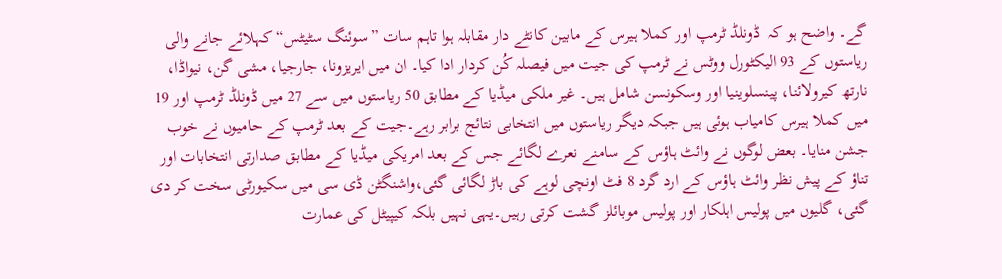گے۔ واضح ہو کہ  ڈونلڈ ٹرمپ اور کملا ہیرس کے مابین کانٹے دار مقابلہ ہوا تاہم سات ”سوئنگ سٹیٹس“ کہلائے جانے والی ریاستوں کے 93 الیکٹورل ووٹس نے ٹرمپ کی جیت میں فیصلہ کُن کردار ادا کیا۔ ان میں ایریزونا، جارجیا، مشی گن، نیواڈا، نارتھ کیرولائنا، پینسلوینیا اور وسکونسن شامل ہیں۔ غیر ملکی میڈیا کے مطابق 50 ریاستوں میں سے 27 میں ڈونلڈ ٹرمپ اور 19 میں کملا ہیرس کامیاب ہوئی ہیں جبکہ دیگر ریاستوں میں انتخابی نتائج برابر رہے۔جیت کے بعد ٹرمپ کے حامیوں نے خوب جشن منایا۔ بعض لوگوں نے وائٹ ہاؤس کے سامنے نعرے لگائے جس کے بعد امریکی میڈیا کے مطابق صدارتی انتخابات اور تناؤ کے پیش نظر وائٹ ہاؤس کے ارد گرد 8 فٹ اونچی لوہے کی باڑ لگائی گئی،واشنگٹن ڈی سی میں سکیورٹی سخت کر دی گئی، گلیوں میں پولیس اہلکار اور پولیس موبائلز گشت کرتی رہیں۔یہی نہیں بلکہ کیپیٹل کی عمارت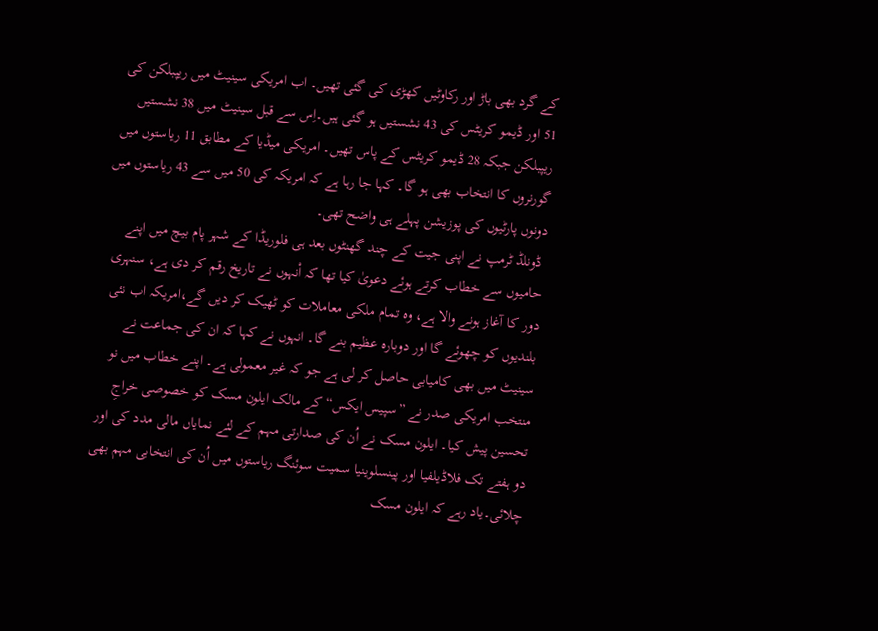کے گرد بھی باڑ اور رکاوٹیں کھڑی کی گئی تھیں۔ اب امریکی سینیٹ میں ریپبلکن کی 51 اور ڈیمو کریٹس کی 43 نشستیں ہو گئی ہیں۔اِس سے قبل سینیٹ میں 38 نشستیں ریپبلکن جبکہ 28 ڈیمو کریٹس کے پاس تھیں۔ امریکی میڈیا کے مطابق 11 ریاستوں میں گورنروں کا انتخاب بھی ہو گا۔ کہا جا رہا ہے کہ امریکہ کی 50 میں سے 43 ریاستوں میں دونوں پارٹیوں کی پوزیشن پہلے ہی واضح تھی۔
 ڈونلڈ ٹرمپ نے اپنی جیت کے چند گھنٹوں بعد ہی فلوریڈا کے شہر پام بیچ میں اپنے حامیوں سے خطاب کرتے ہوئے دعویٰ کیا تھا کہ اْنہوں نے تاریخ رقم کر دی ہے، سنہری دور کا آغاز ہونے والا ہے، وہ تمام ملکی معاملات کو ٹھیک کر دیں گے،امریکہ اب نئی بلندیوں کو چھوئے گا اور دوبارہ عظیم بنے گا۔ انہوں نے کہا کہ ان کی جماعت نے سینیٹ میں بھی کامیابی حاصل کر لی ہے جو کہ غیر معمولی ہے۔ اپنے خطاب میں نو منتخب امریکی صدر نے ”سپیس ایکس“ کے مالک ایلون مسک کو خصوصی خراجِ تحسین پیش کیا۔ ایلون مسک نے اُن کی صدارتی مہم کے لئے نمایاں مالی مدد کی اور دو ہفتے تک فلاڈیلفیا اور پینسلوینیا سمیت سوئنگ ریاستوں میں اُن کی انتخابی مہم بھی چلائی۔یاد رہے کہ ایلون مسک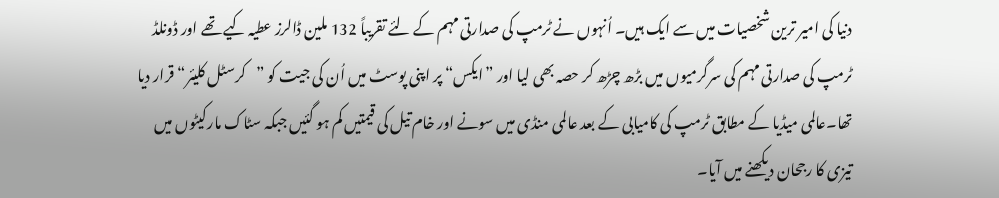دنیا کی امیر ترین شخصیات میں سے ایک ہیں۔ اُنہوں نے ٹرمپ کی صدارتی مہم کے لئے تقریباً 132 ملین ڈالرز عطیہ کیے تھے اور ڈونلڈ ٹرمپ کی صدارتی مہم کی سرگرمیوں میں بڑھ چڑھ کر حصہ بھی لیا اور ”ایکس“ پر اپنی پوسٹ میں اُن کی جیت کو ”کرسٹل کلیئر“ قرار دیا تھا۔عالمی میڈیا کے مطابق ٹرمپ کی کامیابی کے بعد عالمی منڈی میں سونے اور خام تیل کی قیمتیں کم ہو گئیں جبکہ سٹاک مارکیٹوں میں تیزی کا رجحان دیکھنے میں آیا۔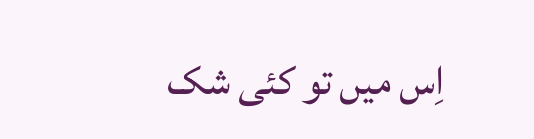اِس میں تو کئی شک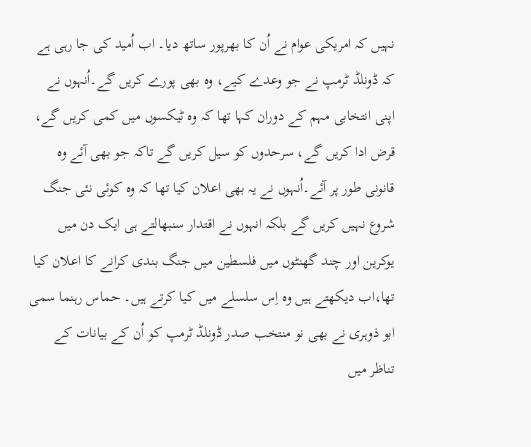نہیں کہ امریکی عوام نے اُن کا بھرپور ساتھ دیا۔ اب اُمید کی جا رہی ہے کہ ڈونلڈ ٹرمپ نے جو وعدے کیے، وہ بھی پورے کریں گے۔اُنہوں نے اپنی انتخابی مہم کے دوران کہا تھا کہ وہ ٹیکسوں میں کمی کریں گے، قرض ادا کریں گے، سرحدوں کو سیل کریں گے تاکہ جو بھی آئے وہ قانونی طور پر آئے۔اُنہوں نے یہ بھی اعلان کیا تھا کہ وہ کوئی نئی جنگ شروع نہیں کریں گے بلکہ انہوں نے اقتدار سنبھالتے ہی ایک دن میں یوکرین اور چند گھنٹوں میں فلسطین میں جنگ بندی کرانے کا اعلان کیا تھا،اب دیکھتے ہیں وہ اِس سلسلے میں کیا کرتے ہیں۔ حماس رہنما سمی ابو ذوہری نے بھی نو منتخب صدر ڈونلڈ ٹرمپ کو اُن کے بیانات کے تناظر میں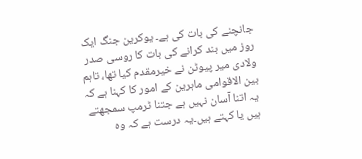جانچنے کی بات کی ہے۔ یوکرین جنگ ایک روز میں بند کرانے کی بات کا روسی صدر ولادی میر پیوٹن نے خیرمقدم کیا تھا، تاہم بین الاقوامی ماہرین کے امور کا کہنا ہے کہ یہ اتنا آسان نہیں ہے جتنا ٹرمپ سمجھتے ہیں یا کہتے ہیں۔یہ درست ہے کہ وہ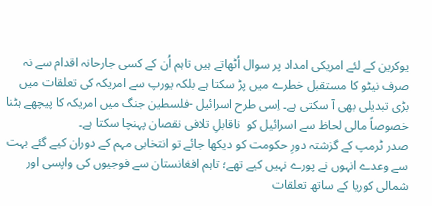یوکرین کے لئے امریکی امداد پر سوال اُٹھاتے ہیں تاہم اُن کے کسی جارحانہ اقدام سے نہ صرف نیٹو کا مستقبل خطرے میں پڑ سکتا ہے بلکہ یورپ سے امریکہ کی تعلقات میں بڑی تبدیلی بھی آ سکتی ہے۔ اِسی طرح اسرائیل -فلسطین جنگ میں امریکہ کا پیچھے ہٹنا خصوصاً مالی لحاظ سے اسرائیل کو  ناقابلِ تلافی نقصان پہنچا سکتا ہے۔
صدر ٹرمپ کے گزشتہ دورِ حکومت کو دیکھا جائے تو انتخابی مہم کے دوران کیے گئے بہت سے وعدے انہوں نے پورے نہیں کیے تھے؛ تاہم افغانستان سے فوجیوں کی واپسی اور شمالی کوریا کے ساتھ تعلقات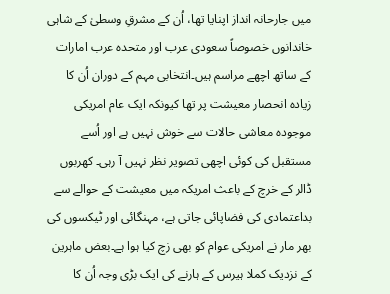میں جارحانہ انداز اپنایا تھا، اُن کے مشرقِ وسطیٰ کے شاہی خاندانوں خصوصاً سعودی عرب اور متحدہ عرب امارات کے ساتھ اچھے مراسم ہیں۔انتخابی مہم کے دوران اُن کا زیادہ انحصار معیشت پر تھا کیونکہ ایک عام امریکی موجودہ معاشی حالات سے خوش نہیں ہے اور اُسے مستقبل کی کوئی اچھی تصویر نظر نہیں آ رہی۔ کھربوں ڈالر کے خرچ کے باعث امریکہ میں معیشت کے حوالے سے بداعتمادی کی فضاپائی جاتی ہے، مہنگائی اور ٹیکسوں کی بھر مار نے امریکی عوام کو بھی زچ کیا ہوا ہے۔بعض ماہرین کے نزدیک کملا ہیرس کے ہارنے کی ایک بڑی وجہ اُن کا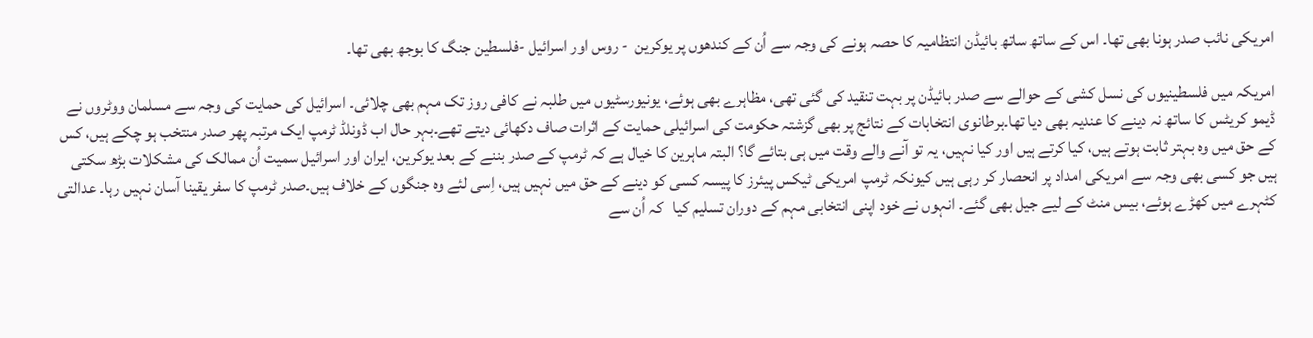امریکی نائب صدر ہونا بھی تھا۔ اس کے ساتھ ساتھ بائیڈن انتظامیہ کا حصہ ہونے کی وجہ سے اُن کے کندھوں پر یوکرین  - روس اور اسرائیل -فلسطین جنگ کا بوجھ بھی تھا۔

امریکہ میں فلسطینیوں کی نسل کشی کے حوالے سے صدر بائیڈن پر بہت تنقید کی گئی تھی، مظاہرے بھی ہوئے، یونیورسٹیوں میں طلبہ نے کافی روز تک مہم بھی چلائی۔ اسرائیل کی حمایت کی وجہ سے مسلمان ووٹروں نے ڈیمو کریٹس کا ساتھ نہ دینے کا عندیہ بھی دیا تھا۔برطانوی انتخابات کے نتائج پر بھی گزشتہ حکومت کی اسرائیلی حمایت کے اثرات صاف دکھائی دیتے تھے۔بہر حال اب ڈونلڈ ٹرمپ ایک مرتبہ پھر صدر منتخب ہو چکے ہیں، کس کے حق میں وہ بہتر ثابت ہوتے ہیں، کیا کرتے ہیں اور کیا نہیں، یہ تو آنے والے وقت میں ہی بتائے گا؟ البتہ ماہرین کا خیال ہے کہ ٹرمپ کے صدر بننے کے بعد یوکرین، ایران اور اسرائیل سمیت اُن ممالک کی مشکلات بڑھ سکتی ہیں جو کسی بھی وجہ سے امریکی امداد پر انحصار کر رہی ہیں کیونکہ ٹرمپ امریکی ٹیکس پیئرز کا پیسہ کسی کو دینے کے حق میں نہیں ہیں، اِسی لئے وہ جنگوں کے خلاف ہیں۔صدر ٹرمپ کا سفر یقینا آسان نہیں رہا۔ عدالتی کٹہرے میں کھڑے ہوئے، بیس منٹ کے لیے جیل بھی گئے۔ انہوں نے خود اپنی انتخابی مہم کے دوران تسلیم کیا   کہ اُن سے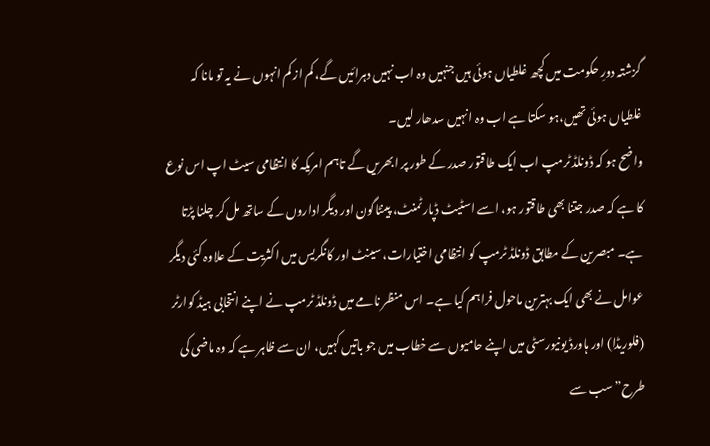گزشتہ دورِ حکومت میں کچھ غلطیاں ہوئی ہیں جنہیں وہ اب نہیں دہرائیں گے، کم از کم انہوں نے یہ تو مانا کہ غلطیاں ہوئی تھیں،ہو سکتا ہے اب وہ انہیں سدھار لیں۔
واضح ہو کہ ڈونلڈ ٹرمپ اب ایک طاقتور صدر کے طور پر ابھریں گے تاہم امریکہ کا انتظامی سیٹ اپ اس نوع کا ہے کہ صدر جتنا بھی طاقتور ہو، اسے اسٹیٹ ڈپارٹمنٹ، پینٹاگون اور دیگر اداروں کے ساتھ مل کر چلنا پڑتا ہے۔ مبصرین کے مطابق ڈونلڈ ٹرمپ کو انتظامی اختیارات، سینٹ اور کانگریس میں اکثریت کے علاوہ کئی دیگر عوامل نے بھی ایک بہترین ماحول فراہم کیا ہے۔ اس منظر نامے میں ڈونلڈ ٹرمپ نے اپنے انتخابی ہیڈ کوارٹر (فلوریڈا) اور ہاورڈ یونیورسٹی میں اپنے حامیوں سے خطاب میں جو باتیں کہیں، ان سے ظاہر ہے کہ وہ ماضی کی طرح”سب سے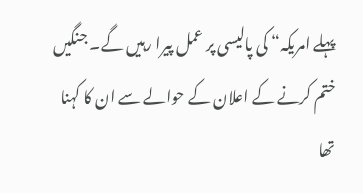پہلے امریکہ“ کی پالیسی پر عمل پیرا رہیں گے۔ جنگیں ختم کرنے کے اعلان کے حوالے سے ان کا کہنا تھا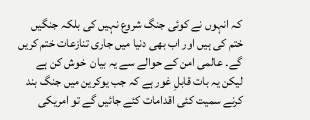کہ انہوں نے کوئی جنگ شروع نہیں کی بلکہ جنگیں ختم کی ہیں اور اب بھی دنیا میں جاری تنازعات ختم کریں گے۔ عالمی امن کے حوالے سے یہ بیان  خوش کن ہے لیکن یہ بات قابلِ غور ہے کہ جب یوکرین میں جنگ بند کرنے سمیت کئی اقدامات کئے جائیں گے تو امریکی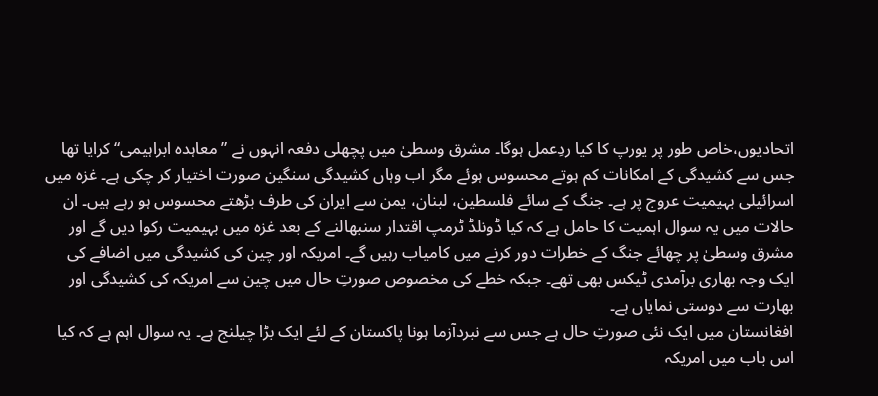اتحادیوں،خاص طور پر یورپ کا کیا ردِعمل ہوگا۔ مشرق وسطیٰ میں پچھلی دفعہ انہوں نے ”معاہدہ ابراہیمی“ کرایا تھا جس سے کشیدگی کے امکانات کم ہوتے محسوس ہوئے مگر اب وہاں کشیدگی سنگین صورت اختیار کر چکی ہے۔ غزہ میں اسرائیلی بہیمیت عروج پر ہے۔ جنگ کے سائے فلسطین، لبنان، یمن سے ایران کی طرف بڑھتے محسوس ہو رہے ہیں۔ ان حالات میں یہ سوال اہمیت کا حامل ہے کہ کیا ڈونلڈ ٹرمپ اقتدار سنبھالنے کے بعد غزہ میں بہیمیت رکوا دیں گے اور مشرق وسطیٰ پر چھائے جنگ کے خطرات دور کرنے میں کامیاب رہیں گے۔ امریکہ اور چین کی کشیدگی میں اضافے کی ایک وجہ بھاری برآمدی ٹیکس بھی تھے۔ جبکہ خطے کی مخصوص صورتِ حال میں چین سے امریکہ کی کشیدگی اور بھارت سے دوستی نمایاں ہے۔
افغانستان میں ایک نئی صورتِ حال ہے جس سے نبردآزما ہونا پاکستان کے لئے ایک بڑا چیلنج ہے۔ یہ سوال اہم ہے کہ کیا اس باب میں امریکہ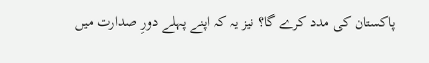پاکستان کی مدد کرے گا؟ نیز یہ کہ اپنے پہلے دورِ صدارت میں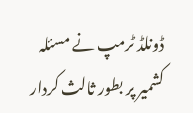ڈونلڈ ٹرمپ نے مسئلہ کشمیر پر بطور ثالث کردار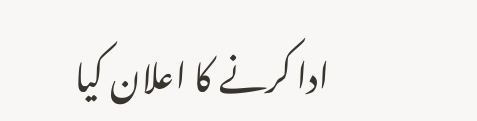ادا کرنے کا اعلان کیا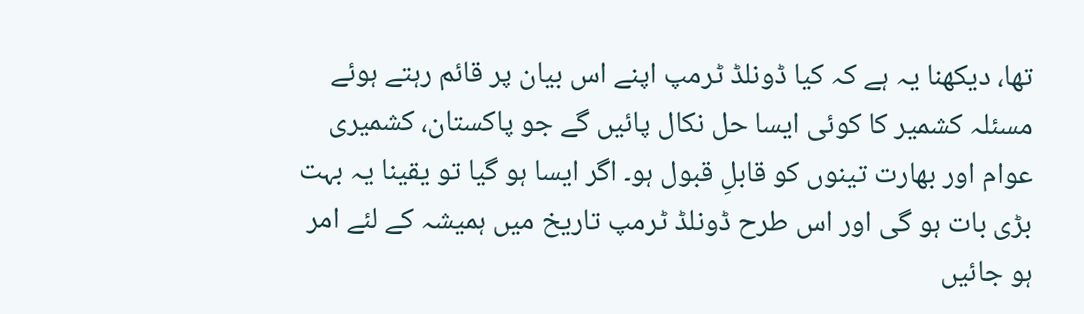تھا، دیکھنا یہ ہے کہ کیا ڈونلڈ ٹرمپ اپنے اس بیان پر قائم رہتے ہوئے مسئلہ کشمیر کا کوئی ایسا حل نکال پائیں گے جو پاکستان، کشمیری عوام اور بھارت تینوں کو قابلِ قبول ہو۔ اگر ایسا ہو گیا تو یقینا یہ بہت بڑی بات ہو گی اور اس طرح ڈونلڈ ٹرمپ تاریخ میں ہمیشہ کے لئے امر ہو جائیں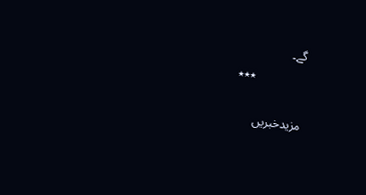گے۔
                ٭٭٭

مزیدخبریں